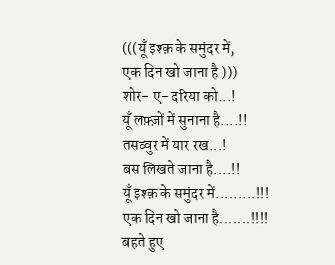(((यूँ इश्क़ के समुंदर में,
एक दिन खो जाना है )))
शोर- ए- दरिया को...!
यूँ लफ़्ज़ों में सुनाना है....!!
तसव्वुर में यार रख...!
बस लिखते जाना है....!!
यूँ इश्क़ के समुंदर में.........!!!
एक दिन खो जाना है.......!!!!
बहते हुए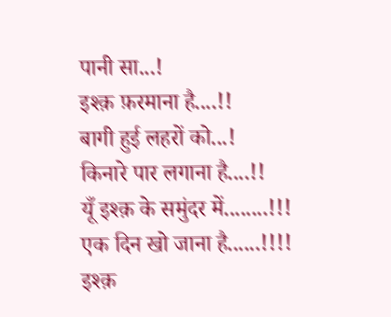पानी सा...!
इश्क़ फ़रमाना है....!!
बागी हुई लहरों को...!
किनारे पार लगाना है....!!
यूँ इश्क़ के समुंदर में........!!!
एक दिन खो जाना है......!!!!
इश्क़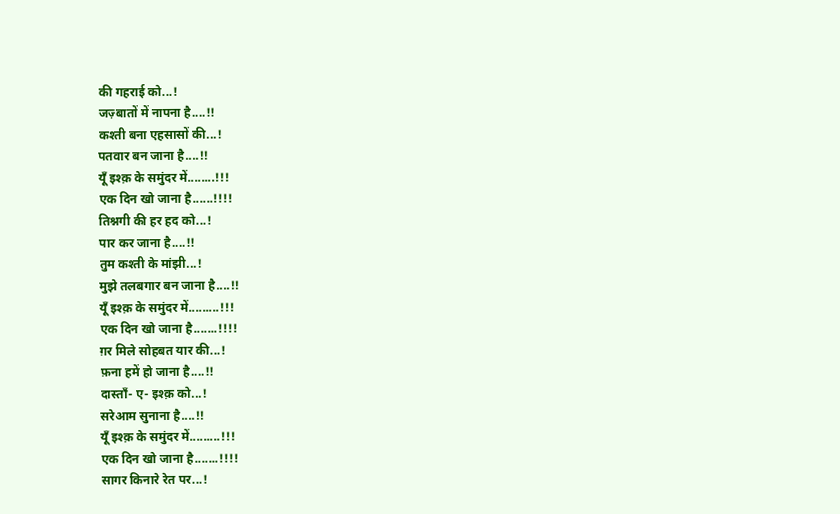की गहराई को...!
जज़्बातों में नापना है....!!
कश्ती बना एहसासों की...!
पतवार बन जाना है....!!
यूँ इश्क़ के समुंदर में........!!!
एक दिन खो जाना है......!!!!
तिश्नगी की हर हद को...!
पार कर जाना है....!!
तुम कश्ती के मांझी...!
मुझे तलबगार बन जाना है....!!
यूँ इश्क़ के समुंदर में.........!!!
एक दिन खो जाना है.......!!!!
ग़र मिले सोहबत यार की...!
फ़ना हमें हो जाना है....!!
दास्ताँ- ए- इश्क़ को...!
सरेआम सुनाना है....!!
यूँ इश्क़ के समुंदर में.........!!!
एक दिन खो जाना है.......!!!!
सागर किनारे रेत पर...!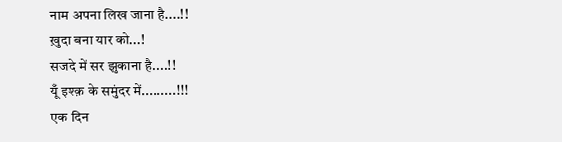नाम अपना लिख जाना है....!!
ख़ुदा बना यार को...!
सजदे में सर झुकाना है....!!
यूँ इश्क़ के समुंदर में.........!!!
एक दिन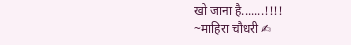खो जाना है.......!!!!
~माहिरा चौधरी ✍